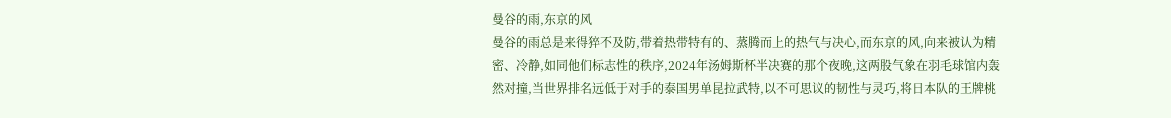曼谷的雨,东京的风
曼谷的雨总是来得猝不及防,带着热带特有的、蒸腾而上的热气与决心,而东京的风,向来被认为精密、冷静,如同他们标志性的秩序,2024年汤姆斯杯半决赛的那个夜晚,这两股气象在羽毛球馆内轰然对撞,当世界排名远低于对手的泰国男单昆拉武特,以不可思议的韧性与灵巧,将日本队的王牌桃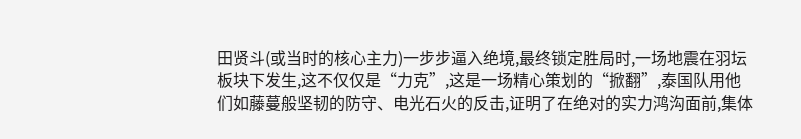田贤斗(或当时的核心主力)一步步逼入绝境,最终锁定胜局时,一场地震在羽坛板块下发生,这不仅仅是“力克”,这是一场精心策划的“掀翻”,泰国队用他们如藤蔓般坚韧的防守、电光石火的反击,证明了在绝对的实力鸿沟面前,集体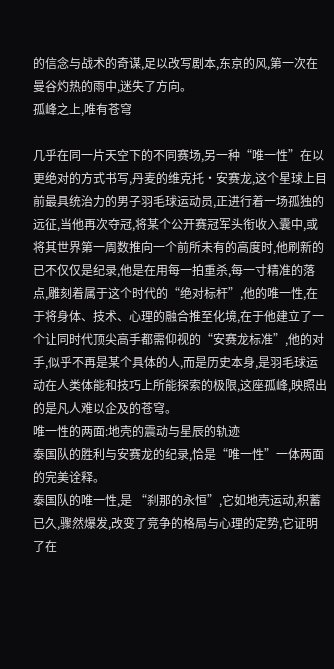的信念与战术的奇谋,足以改写剧本,东京的风,第一次在曼谷灼热的雨中,迷失了方向。
孤峰之上,唯有苍穹

几乎在同一片天空下的不同赛场,另一种“唯一性”在以更绝对的方式书写,丹麦的维克托·安赛龙,这个星球上目前最具统治力的男子羽毛球运动员,正进行着一场孤独的远征,当他再次夺冠,将某个公开赛冠军头衔收入囊中,或将其世界第一周数推向一个前所未有的高度时,他刷新的已不仅仅是纪录,他是在用每一拍重杀,每一寸精准的落点,雕刻着属于这个时代的“绝对标杆”,他的唯一性,在于将身体、技术、心理的融合推至化境,在于他建立了一个让同时代顶尖高手都需仰视的“安赛龙标准”,他的对手,似乎不再是某个具体的人,而是历史本身,是羽毛球运动在人类体能和技巧上所能探索的极限,这座孤峰,映照出的是凡人难以企及的苍穹。
唯一性的两面:地壳的震动与星辰的轨迹
泰国队的胜利与安赛龙的纪录,恰是“唯一性”一体两面的完美诠释。
泰国队的唯一性,是 “刹那的永恒”,它如地壳运动,积蓄已久,骤然爆发,改变了竞争的格局与心理的定势,它证明了在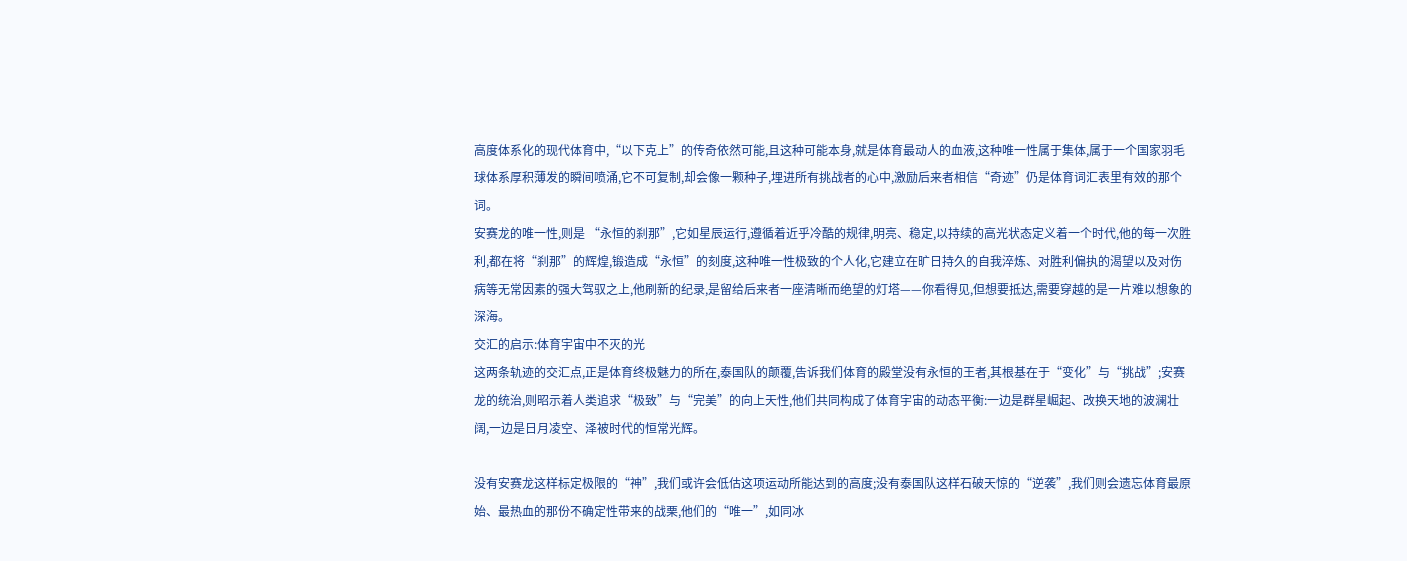高度体系化的现代体育中,“以下克上”的传奇依然可能,且这种可能本身,就是体育最动人的血液,这种唯一性属于集体,属于一个国家羽毛球体系厚积薄发的瞬间喷涌,它不可复制,却会像一颗种子,埋进所有挑战者的心中,激励后来者相信“奇迹”仍是体育词汇表里有效的那个词。
安赛龙的唯一性,则是 “永恒的刹那”,它如星辰运行,遵循着近乎冷酷的规律,明亮、稳定,以持续的高光状态定义着一个时代,他的每一次胜利,都在将“刹那”的辉煌,锻造成“永恒”的刻度,这种唯一性极致的个人化,它建立在旷日持久的自我淬炼、对胜利偏执的渴望以及对伤病等无常因素的强大驾驭之上,他刷新的纪录,是留给后来者一座清晰而绝望的灯塔——你看得见,但想要抵达,需要穿越的是一片难以想象的深海。
交汇的启示:体育宇宙中不灭的光
这两条轨迹的交汇点,正是体育终极魅力的所在,泰国队的颠覆,告诉我们体育的殿堂没有永恒的王者,其根基在于“变化”与“挑战”;安赛龙的统治,则昭示着人类追求“极致”与“完美”的向上天性,他们共同构成了体育宇宙的动态平衡:一边是群星崛起、改换天地的波澜壮阔,一边是日月凌空、泽被时代的恒常光辉。

没有安赛龙这样标定极限的“神”,我们或许会低估这项运动所能达到的高度;没有泰国队这样石破天惊的“逆袭”,我们则会遗忘体育最原始、最热血的那份不确定性带来的战栗,他们的“唯一”,如同冰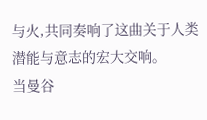与火,共同奏响了这曲关于人类潜能与意志的宏大交响。
当曼谷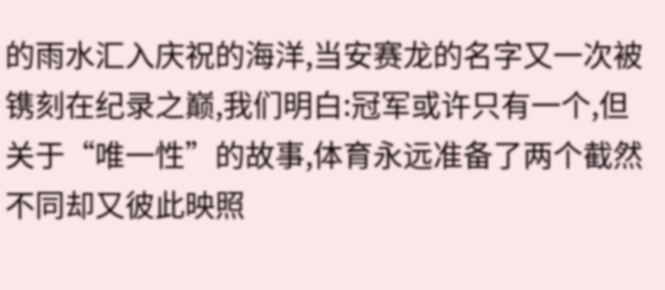的雨水汇入庆祝的海洋,当安赛龙的名字又一次被镌刻在纪录之巅,我们明白:冠军或许只有一个,但关于“唯一性”的故事,体育永远准备了两个截然不同却又彼此映照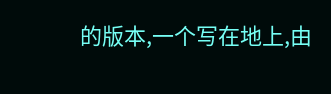的版本,一个写在地上,由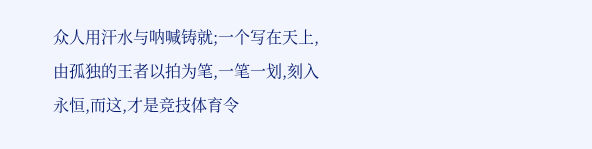众人用汗水与呐喊铸就;一个写在天上,由孤独的王者以拍为笔,一笔一划,刻入永恒,而这,才是竞技体育令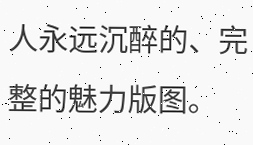人永远沉醉的、完整的魅力版图。